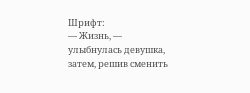Шрифт:
— Жизнь, — улыбнулась девушка, затем, решив сменить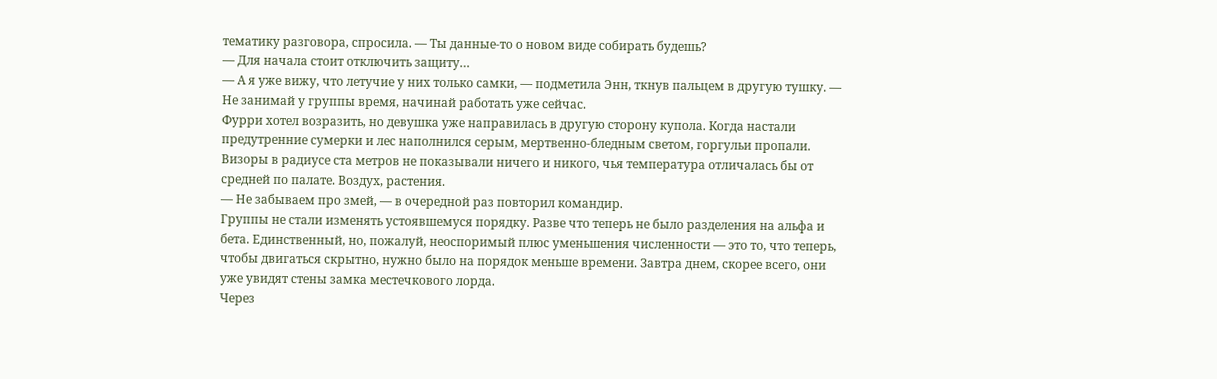тематику разговора, спросила. — Ты данные-то о новом виде собирать будешь?
— Для начала стоит отключить защиту…
— А я уже вижу, что летучие у них только самки, — подметила Энн, ткнув пальцем в другую тушку. — Не занимай у группы время, начинай работать уже сейчас.
Фурри хотел возразить, но девушка уже направилась в другую сторону купола. Когда настали предутренние сумерки и лес наполнился серым, мертвенно-бледным светом, горгульи пропали.
Визоры в радиусе ста метров не показывали ничего и никого, чья температура отличалась бы от средней по палате. Воздух, растения.
— Не забываем про змей, — в очередной раз повторил командир.
Группы не стали изменять устоявшемуся порядку. Разве что теперь не было разделения на альфа и бета. Единственный, но, пожалуй, неоспоримый плюс уменьшения численности — это то, что теперь, чтобы двигаться скрытно, нужно было на порядок меньше времени. Завтра днем, скорее всего, они уже увидят стены замка местечкового лорда.
Через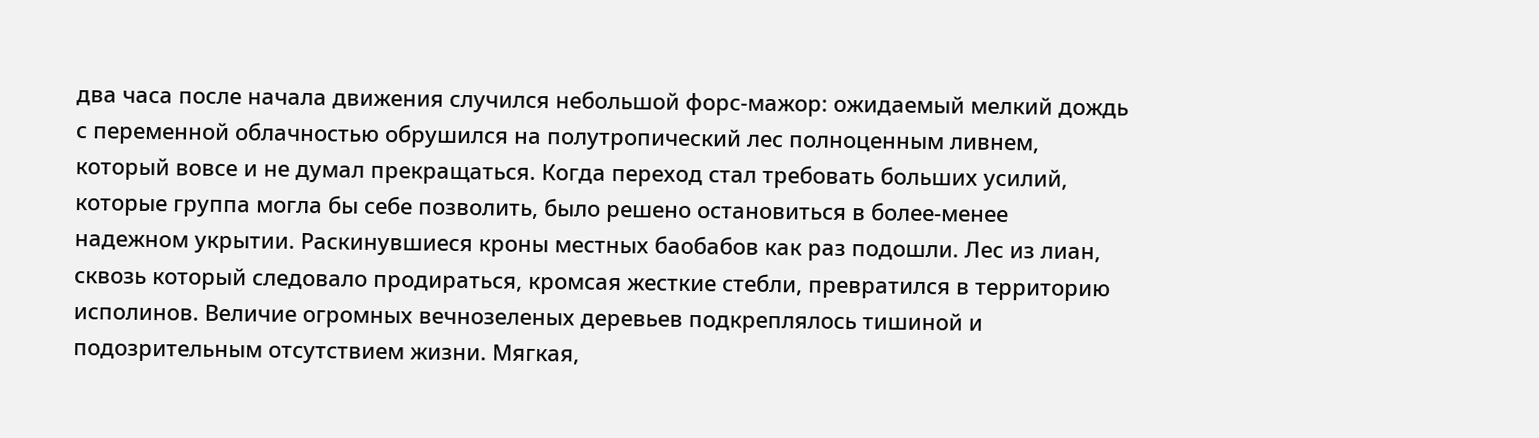два часа после начала движения случился небольшой форс-мажор: ожидаемый мелкий дождь с переменной облачностью обрушился на полутропический лес полноценным ливнем, который вовсе и не думал прекращаться. Когда переход стал требовать больших усилий, которые группа могла бы себе позволить, было решено остановиться в более-менее надежном укрытии. Раскинувшиеся кроны местных баобабов как раз подошли. Лес из лиан, сквозь который следовало продираться, кромсая жесткие стебли, превратился в территорию исполинов. Величие огромных вечнозеленых деревьев подкреплялось тишиной и подозрительным отсутствием жизни. Мягкая,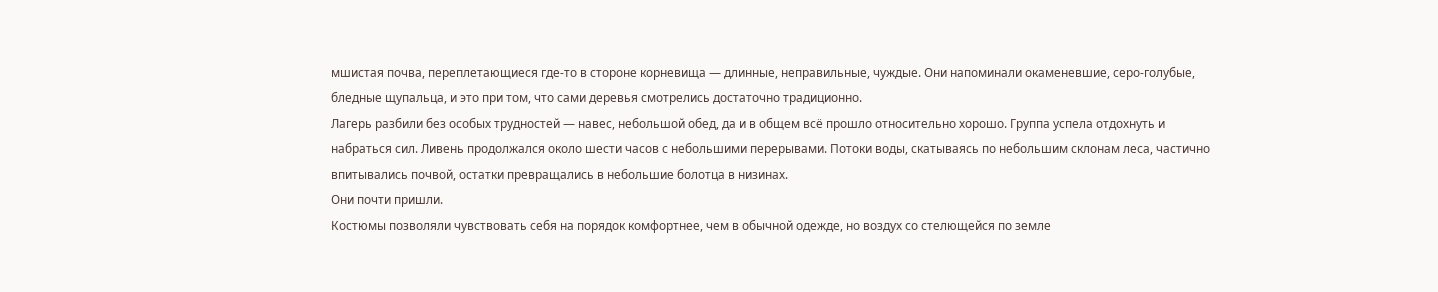мшистая почва, переплетающиеся где-то в стороне корневища — длинные, неправильные, чуждые. Они напоминали окаменевшие, серо-голубые, бледные щупальца, и это при том, что сами деревья смотрелись достаточно традиционно.
Лагерь разбили без особых трудностей — навес, небольшой обед, да и в общем всё прошло относительно хорошо. Группа успела отдохнуть и набраться сил. Ливень продолжался около шести часов с небольшими перерывами. Потоки воды, скатываясь по небольшим склонам леса, частично впитывались почвой, остатки превращались в небольшие болотца в низинах.
Они почти пришли.
Костюмы позволяли чувствовать себя на порядок комфортнее, чем в обычной одежде, но воздух со стелющейся по земле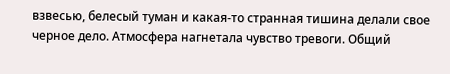взвесью, белесый туман и какая-то странная тишина делали свое черное дело. Атмосфера нагнетала чувство тревоги. Общий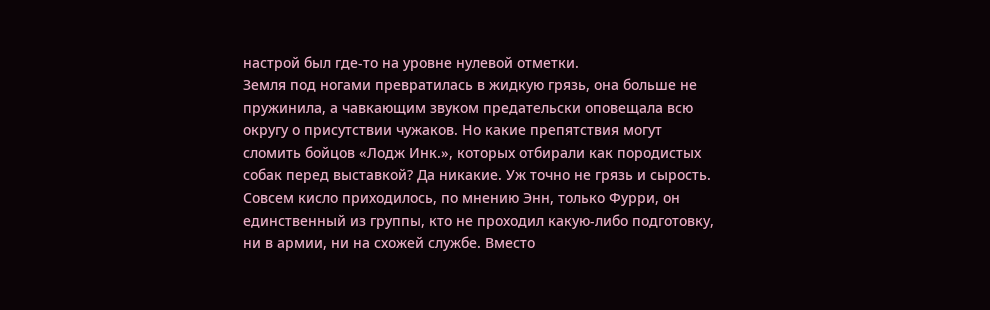настрой был где-то на уровне нулевой отметки.
Земля под ногами превратилась в жидкую грязь, она больше не пружинила, а чавкающим звуком предательски оповещала всю округу о присутствии чужаков. Но какие препятствия могут сломить бойцов «Лодж Инк.», которых отбирали как породистых собак перед выставкой? Да никакие. Уж точно не грязь и сырость.
Совсем кисло приходилось, по мнению Энн, только Фурри, он единственный из группы, кто не проходил какую-либо подготовку, ни в армии, ни на схожей службе. Вместо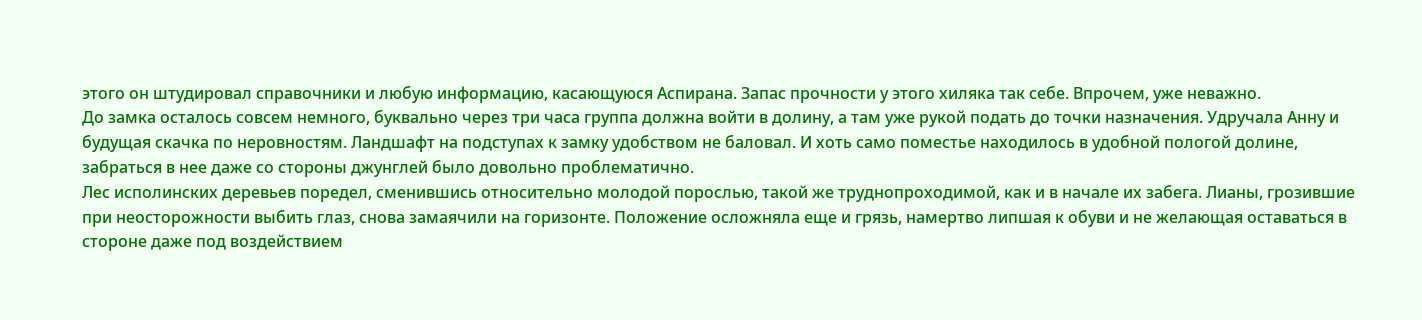этого он штудировал справочники и любую информацию, касающуюся Аспирана. Запас прочности у этого хиляка так себе. Впрочем, уже неважно.
До замка осталось совсем немного, буквально через три часа группа должна войти в долину, а там уже рукой подать до точки назначения. Удручала Анну и будущая скачка по неровностям. Ландшафт на подступах к замку удобством не баловал. И хоть само поместье находилось в удобной пологой долине, забраться в нее даже со стороны джунглей было довольно проблематично.
Лес исполинских деревьев поредел, сменившись относительно молодой порослью, такой же труднопроходимой, как и в начале их забега. Лианы, грозившие при неосторожности выбить глаз, снова замаячили на горизонте. Положение осложняла еще и грязь, намертво липшая к обуви и не желающая оставаться в стороне даже под воздействием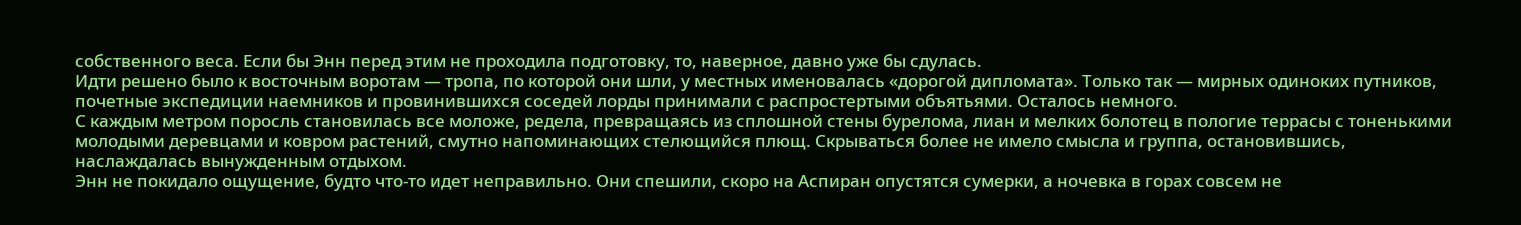собственного веса. Если бы Энн перед этим не проходила подготовку, то, наверное, давно уже бы сдулась.
Идти решено было к восточным воротам — тропа, по которой они шли, у местных именовалась «дорогой дипломата». Только так — мирных одиноких путников, почетные экспедиции наемников и провинившихся соседей лорды принимали с распростертыми объятьями. Осталось немного.
С каждым метром поросль становилась все моложе, редела, превращаясь из сплошной стены бурелома, лиан и мелких болотец в пологие террасы с тоненькими молодыми деревцами и ковром растений, смутно напоминающих стелющийся плющ. Скрываться более не имело смысла и группа, остановившись, наслаждалась вынужденным отдыхом.
Энн не покидало ощущение, будто что-то идет неправильно. Они спешили, скоро на Аспиран опустятся сумерки, а ночевка в горах совсем не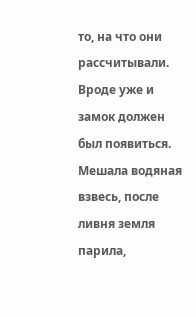то, на что они рассчитывали. Вроде уже и замок должен был появиться. Мешала водяная взвесь, после ливня земля парила,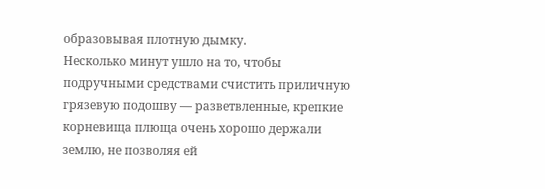образовывая плотную дымку.
Несколько минут ушло на то, чтобы подручными средствами счистить приличную грязевую подошву — разветвленные, крепкие корневища плюща очень хорошо держали землю, не позволяя ей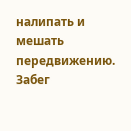налипать и мешать передвижению. Забег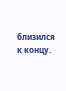близился к концу.